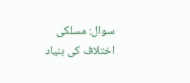سوال: مسلکی اختلاف کی بنیاد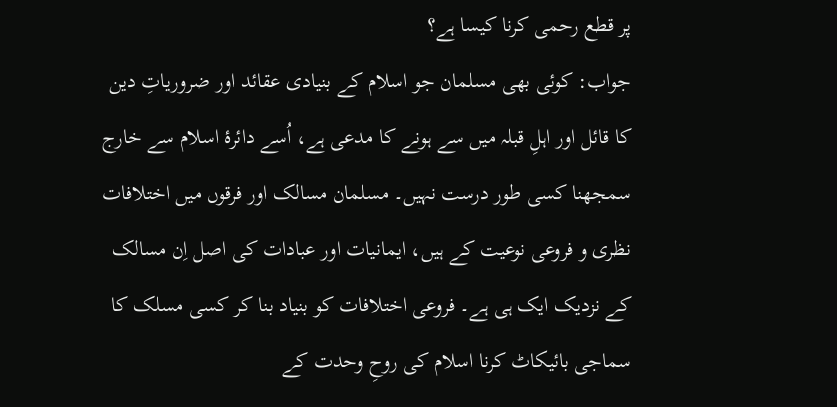پر قطع رحمی کرنا کیسا ہے؟
جواب: کوئی بھی مسلمان جو اسلام کے بنیادی عقائد اور ضروریاتِ دین کا قائل اور اہلِ قبلہ میں سے ہونے کا مدعی ہے، اُسے دائرۂ اسلام سے خارج سمجھنا کسی طور درست نہیں۔ مسلمان مسالک اور فرقوں میں اختلافات نظری و فروعی نوعیت کے ہیں، ایمانیات اور عبادات کی اصل اِن مسالک کے نزدیک ایک ہی ہے۔ فروعی اختلافات کو بنیاد بنا کر کسی مسلک کا سماجی بائیکاٹ کرنا اسلام کی روحِ وحدت کے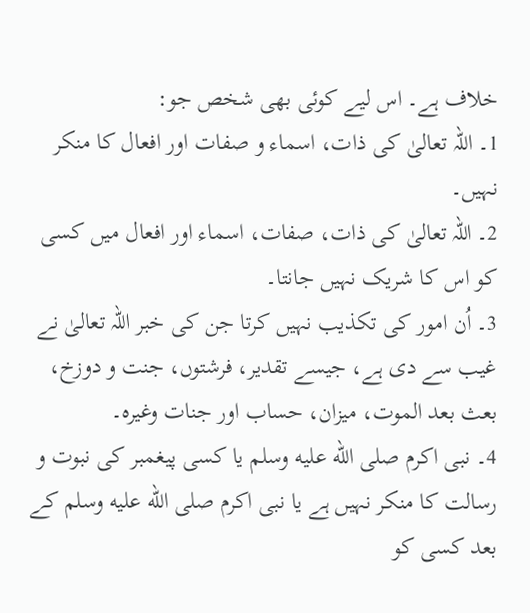خلاف ہے۔ اس لیے کوئی بھی شخص جو:
1۔ اللہ تعالیٰ کی ذات، اسماء و صفات اور افعال کا منکر نہیں۔
2۔ اللہ تعالیٰ کی ذات، صفات، اسماء اور افعال میں کسی کو اس کا شریک نہیں جانتا۔
3۔ اُن امور کی تکذیب نہیں کرتا جن کی خبر اللہ تعالیٰ نے غیب سے دی ہے، جیسے تقدیر، فرشتوں، جنت و دوزخ، بعث بعد الموت، میزان، حساب اور جنات وغیرہ۔
4۔ نبی اکرم صلى الله عليه وسلم یا کسی پیغمبر کی نبوت و رسالت کا منکر نہیں ہے یا نبی اکرم صلى الله عليه وسلم کے بعد کسی کو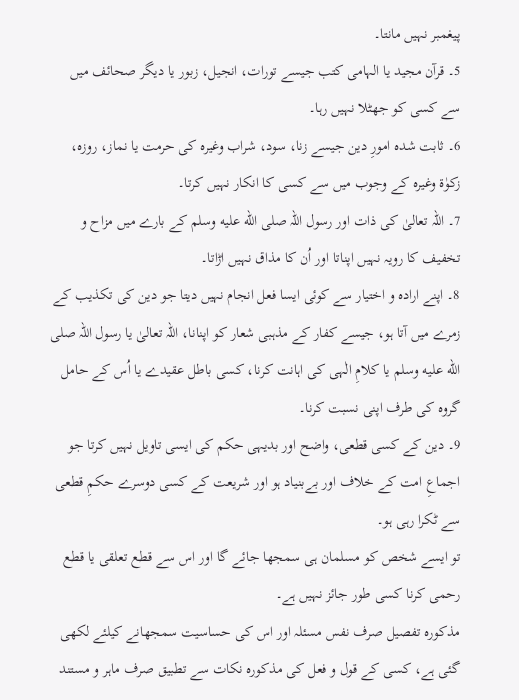پیغمبر نہیں مانتا۔
5۔ قرآن مجید یا الہامی کتب جیسے تورات، انجیل، زبور یا دیگر صحائف میں سے کسی کو جھٹلا نہیں رہا۔
6۔ ثابت شدہ امورِ دین جیسے زنا، سود، شراب وغیرہ کی حرمت یا نماز، روزہ، زکوٰۃ وغیرہ کے وجوب میں سے کسی کا انکار نہیں کرتا۔
7۔ اللہ تعالیٰ کی ذات اور رسول اللہ صلى الله عليه وسلم کے بارے میں مزاح و تخفیف کا رویہ نہیں اپناتا اور اُن کا مذاق نہیں اڑاتا۔
8۔ اپنے ارادہ و اختیار سے کوئی ایسا فعل انجام نہیں دیتا جو دین کی تکذیب کے زمرے میں آتا ہو، جیسے کفار کے مذہبی شعار کو اپنانا، اللہ تعالیٰ یا رسول اللہ صلى الله عليه وسلم یا کلامِ الٰہی کی اہانت کرنا، کسی باطل عقیدے یا اُس کے حامل گروہ کی طرف اپنی نسبت کرنا۔
9۔ دین کے کسی قطعی، واضح اور بدیہی حکم کی ایسی تاویل نہیں کرتا جو اجماعِ امت کے خلاف اور بےبنیاد ہو اور شریعت کے کسی دوسرے حکمِ قطعی سے ٹکرا رہی ہو۔
تو ایسے شخص کو مسلمان ہی سمجھا جائے گا اور اس سے قطع تعلقی یا قطع رحمی کرنا کسی طور جائز نہیں ہے۔
مذکورہ تفصیل صرف نفس مسئلہ اور اس کی حساسیت سمجھانے کیلئے لکھی گئی ہے، کسی کے قول و فعل کی مذکورہ نکات سے تطبیق صرف ماہر و مستند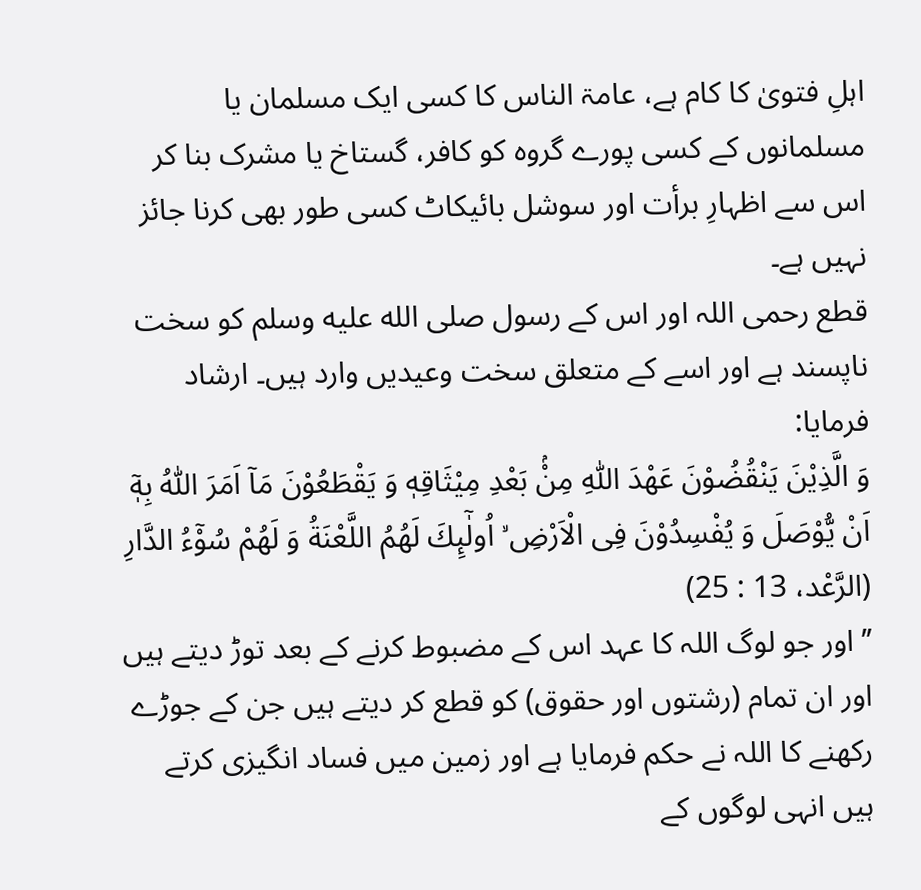اہلِ فتویٰ کا کام ہے، عامۃ الناس کا کسی ایک مسلمان یا مسلمانوں کے کسی پورے گروہ کو کافر، گستاخ یا مشرک بنا کر اس سے اظہارِ برأت اور سوشل بائیکاٹ کسی طور بھی کرنا جائز نہیں ہے۔
قطع رحمی اللہ اور اس کے رسول صلى الله عليه وسلم کو سخت ناپسند ہے اور اسے کے متعلق سخت وعیدیں وارد ہیں۔ ارشاد فرمایا:
وَ الَّذِیْنَ یَنْقُضُوْنَ عَهْدَ اللّٰهِ مِنْۢ بَعْدِ مِیْثَاقِهٖ وَ یَقْطَعُوْنَ مَاۤ اَمَرَ اللّٰهُ بِهٖۤ اَنْ یُّوْصَلَ وَ یُفْسِدُوْنَ فِی الْاَرْضِ ۙ اُولٰٓىِٕكَ لَهُمُ اللَّعْنَةُ وَ لَهُمْ سُوْٓءُ الدَّارِ
(الرَّعْد، 13 : 25)
’’ اور جو لوگ اللہ کا عہد اس کے مضبوط کرنے کے بعد توڑ دیتے ہیں اور ان تمام (رشتوں اور حقوق) کو قطع کر دیتے ہیں جن کے جوڑے رکھنے کا اللہ نے حکم فرمایا ہے اور زمین میں فساد انگیزی کرتے ہیں انہی لوگوں کے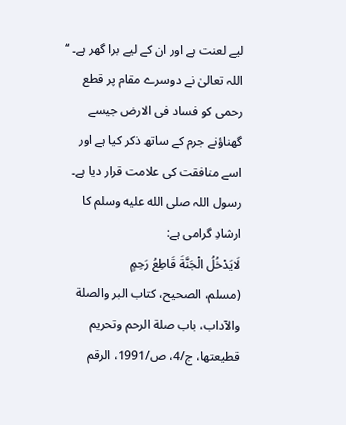لیے لعنت ہے اور ان کے لیے برا گھر ہے۔ ‘‘
اللہ تعالیٰ نے دوسرے مقام پر قطع رحمی کو فساد فی الارض جیسے گھناؤنے جرم کے ساتھ ذکر کیا ہے اور اسے منافقت کی علامت قرار دیا ہے۔ رسول اللہ صلى الله عليه وسلم کا ارشادِ گرامی ہے:
لَايَدْخُلُ الْجَنَّةَ قَاطِعُ رَحِمٍ
(مسلم، الصحيح، كتاب البر والصلة والآداب، باب صلة الرحم وتحريم قطيعتها، ج/4، ص/1991، الرقم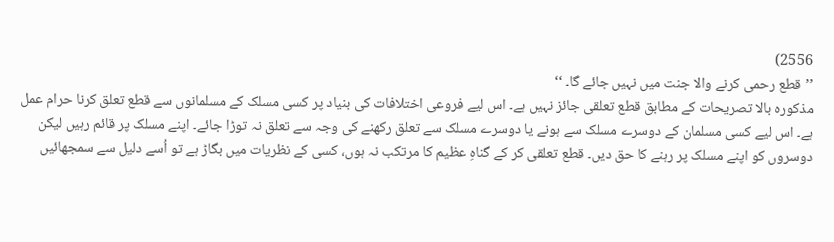2556)
’’قطع رحمی کرنے والا جنت میں نہیں جائے گا۔ ‘‘
مذکورہ بالا تصریحات کے مطابق قطع تعلقی جائز نہیں ہے۔ اس لیے فروعی اختلافات کی بنیاد پر کسی مسلک کے مسلمانوں سے قطع تعلق کرنا حرام عمل ہے۔ اس لیے کسی مسلمان کے دوسرے مسلک سے ہونے یا دوسرے مسلک سے تعلق رکھنے کی وجہ سے تعلق نہ توڑا جائے۔ اپنے مسلک پر قائم رہیں لیکن دوسروں کو اپنے مسلک پر رہنے کا حق دیں۔ قطع تعلقی کر کے گناہِ عظیم کا مرتکب نہ ہوں، کسی کے نظریات میں بگاڑ ہے تو اُسے دلیل سے سمجھائیں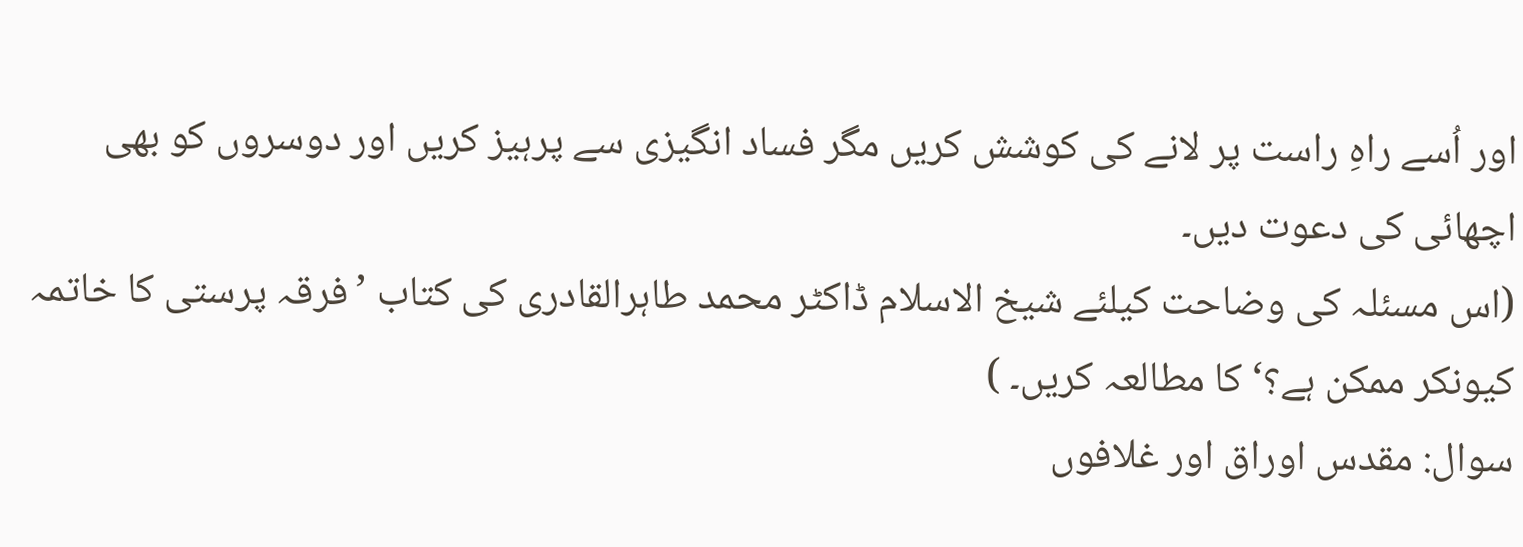اور اُسے راہِ راست پر لانے کی کوشش کریں مگر فساد انگیزی سے پرہیز کریں اور دوسروں کو بھی اچھائی کی دعوت دیں۔
(اس مسئلہ کی وضاحت کیلئے شیخ الاسلام ڈاکٹر محمد طاہرالقادری کی کتاب ’فرقہ پرستی کا خاتمہ کیونکر ممکن ہے؟‘ کا مطالعہ کریں۔ )
سوال: مقدس اوراق اور غلافوں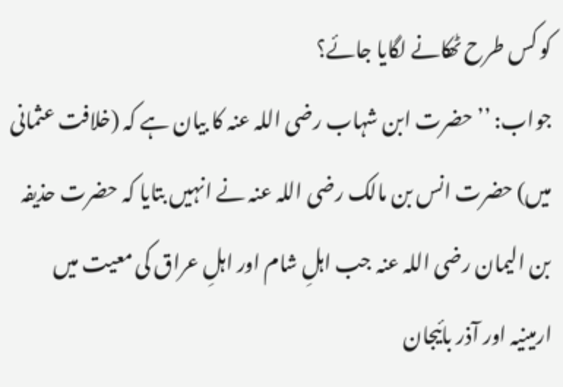کو کس طرح ٹھکانے لگایا جائے؟
جواب: ’’حضرت ابن شہاب رضی اللہ عنہ کا بيان ہے کہ (خلافت عثمانی ميں) حضرت انس بن مالک رضی اللہ عنہ نے انہيں بتايا کہ حضرت حذيفہ بن اليمان رضی اللہ عنہ جب اہلِ شام اور اہلِ عراق کی معيت ميں ارمينيہ اور آذر بائيجان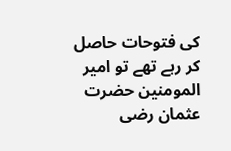کی فتوحات حاصل کر رہے تھے تو امير المومنين حضرت عثمان رضی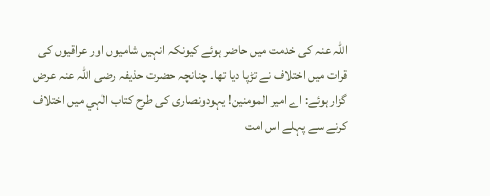اللہ عنہ کی خدمت ميں حاضر ہوئے کیونکہ انہيں شاميوں اور عراقيوں کی قرات ميں اختلاف نے تڑپا ديا تھا۔ چنانچہ حضرت حذيفہ رضی اللہ عنہ عرض گزار ہوئے: اے امير المومنين! يہودونصاری کی طرح کتاب الٰہي ميں اختلاف کرنے سے پہلے اس امت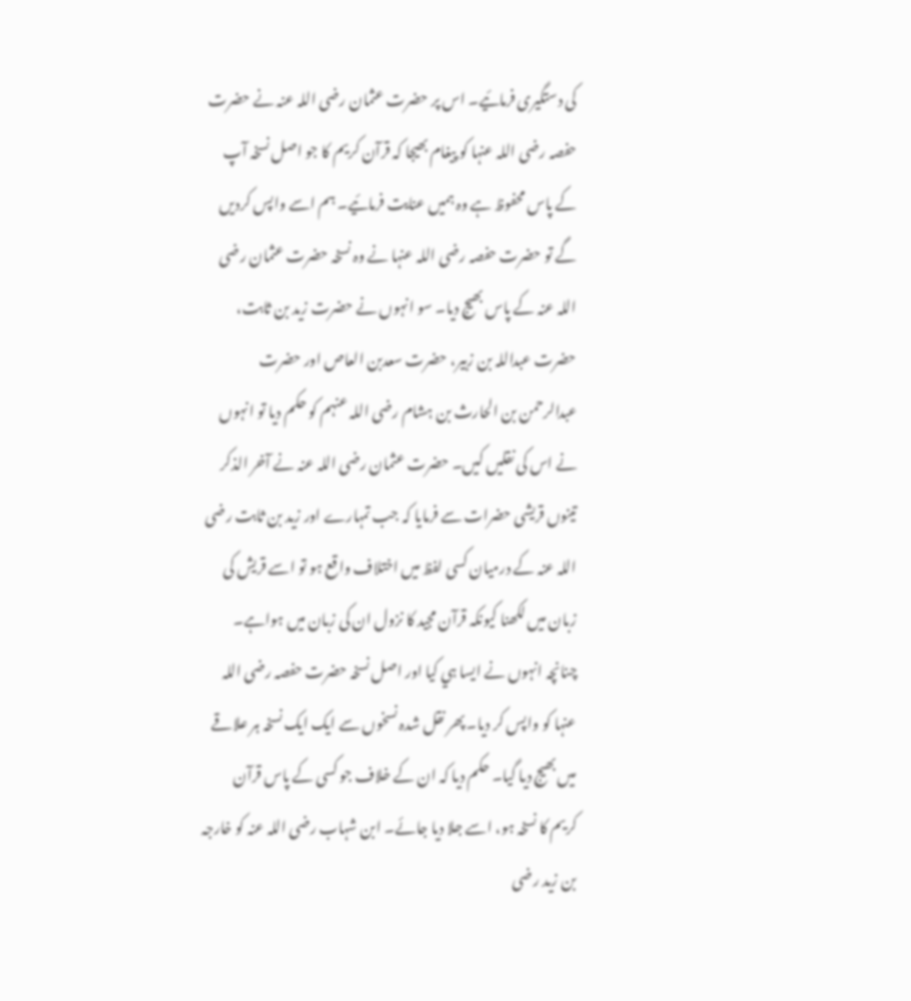کی دستگيری فرمائيے۔ اس پر حضرت عثمان رضی اللہ عنہ نے حضرت حفصہ رضی اللہ عنہا کو پيغام بھيجا کہ قرآن کريم کا جو اصل نسخہ آپ کے پاس محفوظ ہے وہ ہميں عنايت فرمائيے۔ ہم اسے واپس کرديں گے تو حضرت حفصہ رضی اللہ عنہا نے وہ نسخہ حضرت عثمان رضی اللہ عنہ کے پاس بھيج ديا۔ سو انہوں نے حضرت زيد بن ثابت، حضرت عبداللہ بن زبير، حضرت سعدبن العاص اور حضرت عبدالرحمن بن الحارث بن ہشام رضی اللہ عنہم کو حکم ديا تو انہوں نے اس کی نقليں کیں۔ حضرت عثمان رضی اللہ عنہ نے آخر الذکر تينوں قريشی حضرات سے فرمايا کہ جب تمہارے اور زيد بن ثابت رضی اللہ عنہ کے درميان کسی لفظ ميں اختلاف واقع ہو تو اسے قريش کی زبان ميں لکھنا کیونکہ قرآن مجيد کا نزول ان کی زبان ميں ہواہے۔ چنانچہ انہوں نے ايسا ہي کیا اور اصل نسخہ حضرت حفصہ رضی اللہ عنہا کو واپس کر ديا۔ پھر نقل شدہ نسخوں سے ايک ايک نسخہ ہر علاقے ميں بھيج ديا گيا۔ حکم ديا کہ ان کے خلاف جو کسی کے پاس قرآن کريم کا نسخہ ہو، اسے جلا ديا جائے۔ ابن شہاب رضی اللہ عنہ کو خارجہ بن زيد رضی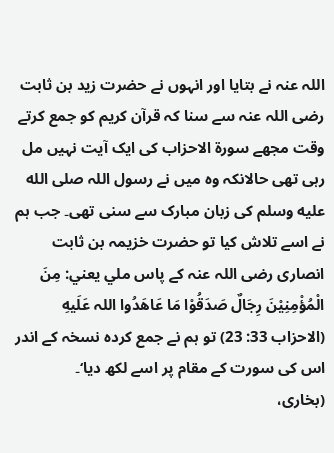اللہ عنہ نے بتايا اور انہوں نے حضرت زيد بن ثابت رضی اللہ عنہ سے سنا کہ قرآن کريم کو جمع کرتے وقت مجھے سورۃ الاحزاب کی ايک آيت نہيں مل رہی تھی حالانکہ وہ ميں نے رسول اللہ صلى الله عليه وسلم کی زبان مبارک سے سنی تھی۔ جب ہم نے اسے تلاش کیا تو حضرت خزيمہ بن ثابت انصاری رضی اللہ عنہ کے پاس ملي يعني: مِنَ الْمُؤْمِنِيْنَ رِجَالٌ صَدَقُوْا مَا عَاهَدُوا اللہ عَلَيهِ (الاحزاب 33: 23) تو ہم نے جمع کردہ نسخہ کے اندر اس کی سورت کے مقام پر اسے لکھ ديا‘۔
(بخاری،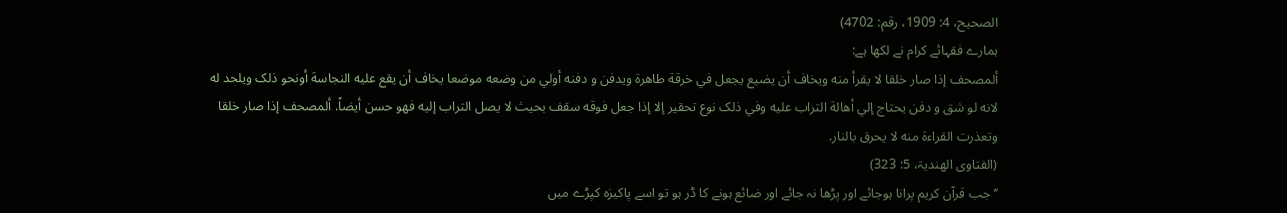الصحيح، 4: 1909، رقم: 4702)
ہمارے فقہائے کرام نے لکھا ہے:
ألمصحف إذا صار خلقا لا يقرأ منه ويخاف أن يضيع يجعل في خرقة طاهرة ويدفن و دفنه أولي من وضعه موضعا يخاف أن يقع عليه النجاسة أونحو ذلک ويلحد له لانه لو شق و دفن يحتاج إلي أهالة التراب عليه وفي ذلک نوع تحقير إلا إذا جعل فوقه سقف بحيث لا يصل التراب إليه فهو حسن أيضاً. ألمصحف إذا صار خلقا وتعذرت القراءة منه لا يحرق بالنار.
(الفتاوی الهندیۃ، 5: 323)
’’جب قرآن کريم پرانا ہوجائے اور پڑھا نہ جائے اور ضائع ہونے کا ڈر ہو تو اسے پاکیزہ کپڑے ميں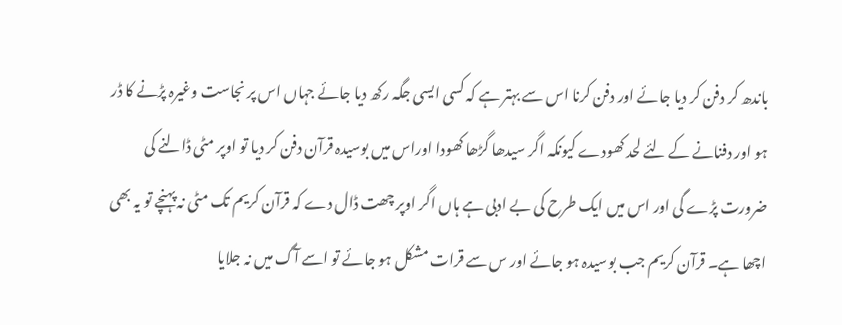باندھ کر دفن کر ديا جائے اور دفن کرنا اس سے بہتر ہے کہ کسی ایسی جگہ رکھ ديا جائے جہاں اس پر نجاست وغيرہ پڑنے کا ڈر ہو اور دفنانے کے لئے لحد کھودے کیونکہ اگر سيدھا گڑھا کھودا اوراس ميں بوسيدہ قرآن دفن کر ديا تو اوپر مٹی ڈالنے کی ضرورت پڑے گی اور اس ميں ايک طرح کی بے ادبی ہے ہاں اگر اوپر چھت ڈال دے کہ قرآن کريم تک مٹی نہ پہنچے تو يہ بھی اچھا ہے۔ قرآن کريم جب بوسيدہ ہو جائے اور س سے قرات مشکل ہو جائے تو اسے آگ ميں نہ جلايا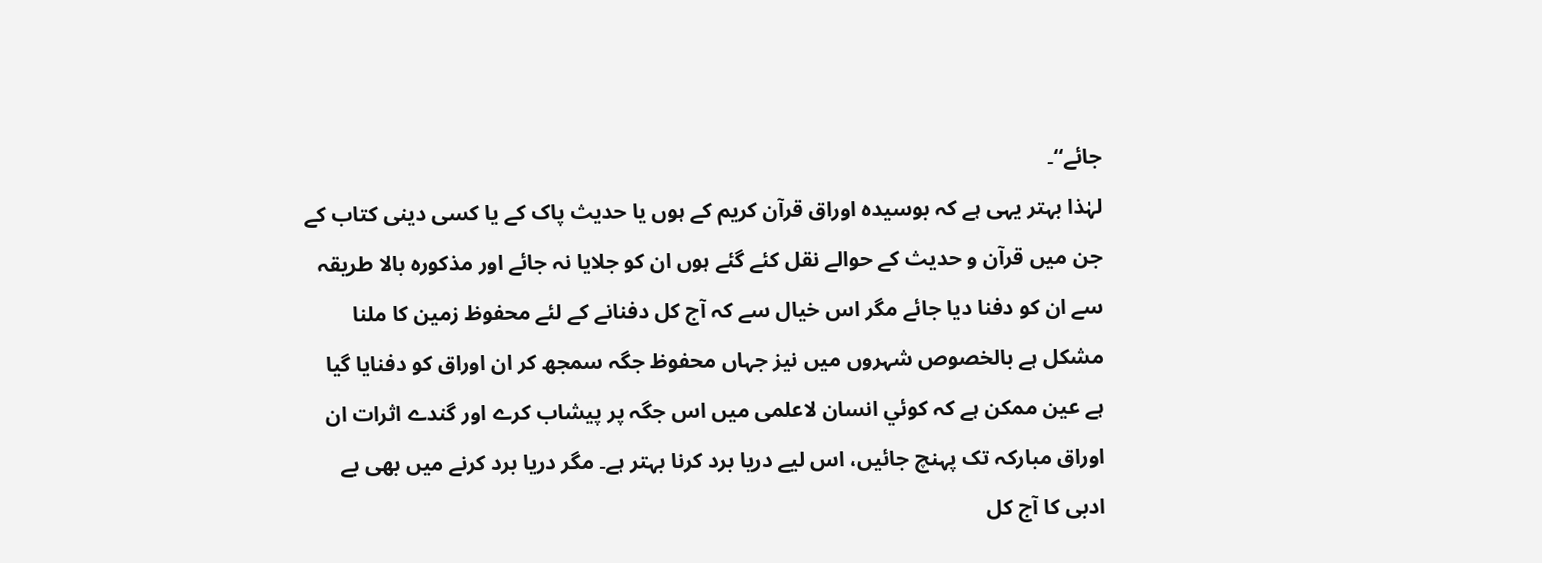جائے‘‘۔
لہٰذا بہتر يہی ہے کہ بوسيدہ اوراق قرآن کريم کے ہوں يا حديث پاک کے يا کسی دينی کتاب کے جن ميں قرآن و حديث کے حوالے نقل کئے گئے ہوں ان کو جلايا نہ جائے اور مذکورہ بالا طريقہ سے ان کو دفنا ديا جائے مگر اس خيال سے کہ آج کل دفنانے کے لئے محفوظ زمين کا ملنا مشکل ہے بالخصوص شہروں ميں نيز جہاں محفوظ جگہ سمجھ کر ان اوراق کو دفنايا گيا ہے عين ممکن ہے کہ کوئي انسان لاعلمی ميں اس جگہ پر پيشاب کرے اور گندے اثرات ان اوراق مبارکہ تک پہنچ جائيں، اس لیے دريا برد کرنا بہتر ہے۔ مگر دریا برد کرنے ميں بھی بے ادبی کا آج کل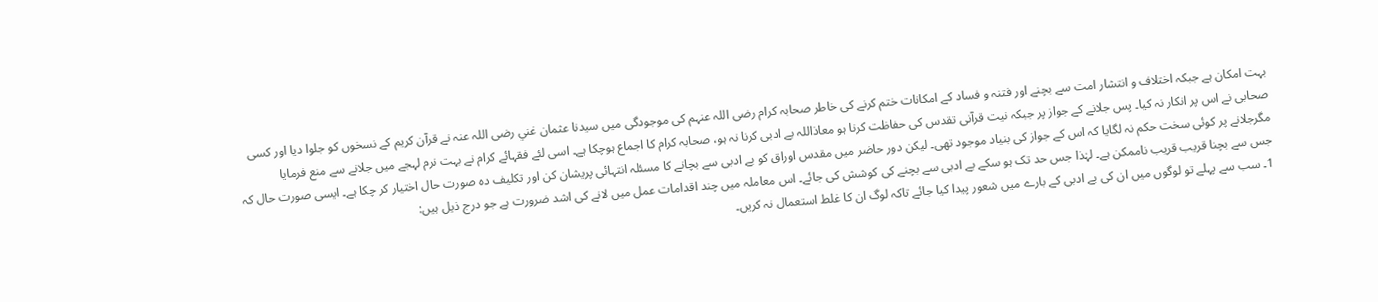بہت امکان ہے جبکہ اختلاف و انتشار امت سے بچنے اور فتنہ و فساد کے امکانات ختم کرنے کی خاطر صحابہ کرام رضی اللہ عنہم کی موجودگی ميں سيدنا عثمان غني رضی اللہ عنہ نے قرآن کريم کے نسخوں کو جلوا ديا اور کسی صحابی نے اس پر انکار نہ کیا۔ پس جلانے کے جواز پر جبکہ نيت قرآنی تقدس کی حفاظت کرنا ہو معاذاللہ بے ادبی کرنا نہ ہو، صحابہ کرام کا اجماع ہوچکا ہے۔ اسی لئے فقہائے کرام نے بہت نرم لہجے ميں جلانے سے منع فرمايا مگرجلانے پر کوئی سخت حکم نہ لگايا کہ اس کے جواز کی بنياد موجود تھی۔ ليکن دور حاضر ميں مقدس اوراق کو بے ادبی سے بچانے کا مسئلہ انتہائی پريشان کن اور تکليف دہ صورت حال اختيار کر چکا ہے۔ ايسی صورت حال کہ جس سے بچنا قريب قريب ناممکن ہے۔ لہٰذا جس حد تک ہو سکے بے ادبی سے بچنے کی کوشش کی جائے۔ اس معاملہ ميں چند اقدامات عمل ميں لانے کی اشد ضرورت ہے جو درج ذيل ہيں:
1۔ سب سے پہلے تو لوگوں ميں ان کی بے ادبی کے بارے ميں شعور پيدا کیا جائے تاکہ لوگ ان کا غلط استعمال نہ کريں۔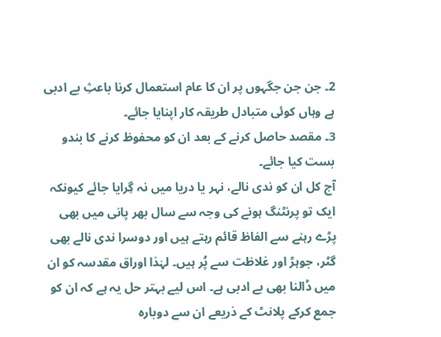2۔ جن جن جگہوں پر ان کا عام استعمال کرنا باعثِ بے ادبی ہے وہاں کوئی متبادل طريقہ کار اپنايا جائے۔
3۔ مقصد حاصل کرنے کے بعد ان کو محفوظ کرنے کا بندو بست کیا جائے۔
آج کل ان کو ندی نالے، نہر يا دريا ميں نہ گِرايا جائے کیونکہ ايک تو پرنٹنگ ہونے کی وجہ سے سال بھر پانی ميں بھی پڑے رہنے سے الفاظ قائم رہتے ہيں اور دوسرا ندی نالے بھی گٹر، جوہڑ اور غلاظت سے پُر ہيں۔ لہٰذا اوراق مقدسہ کو ان ميں ڈالنا بھی بے ادبی ہے۔ اس ليے بہتر حل يہ ہے کہ ان کو جمع کرکے پلانٹ کے ذريعے ان سے دوبارہ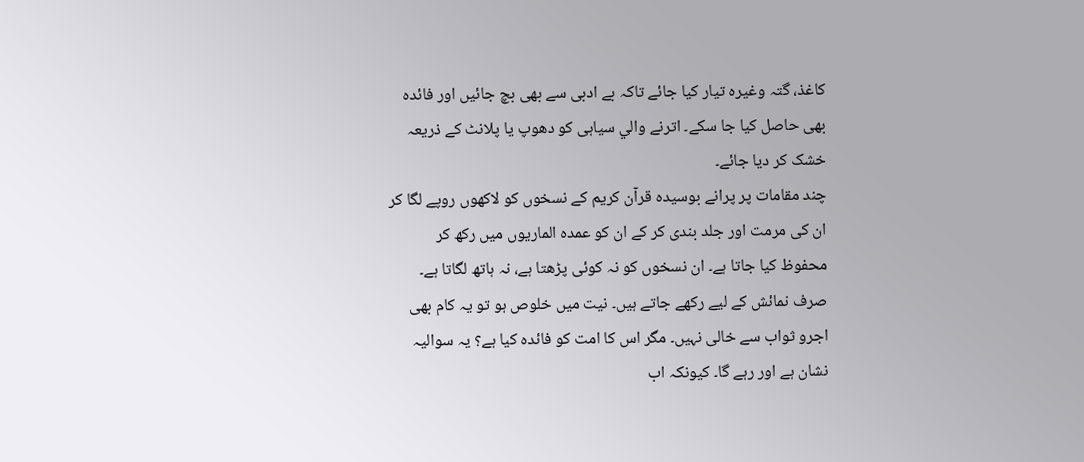کاغذ، گتہ وغيرہ تيار کیا جائے تاکہ بے ادبی سے بھی بچ جائيں اور فائدہ بھی حاصل کیا جا سکے۔ اترنے والي سياہی کو دھوپ يا پلانٹ کے ذريعہ خشک کر ديا جائے۔
چند مقامات پر پرانے بوسيدہ قرآن کريم کے نسخوں کو لاکھوں روپے لگا کر ان کی مرمت اور جلد بندی کر کے ان کو عمدہ الماريوں ميں رکھ کر محفوظ کیا جاتا ہے۔ ان نسخوں کو نہ کوئی پڑھتا ہے، نہ ہاتھ لگاتا ہے۔ صرف نمائش کے ليے رکھے جاتے ہيں۔ نيت ميں خلوص ہو تو يہ کام بھی اجرو ثواب سے خالی نہيں۔ مگر اس کا امت کو فائدہ کیا ہے؟ يہ سواليہ نشان ہے اور رہے گا۔ کیونکہ اب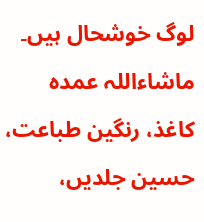لوگ خوشحال ہيں۔ ماشاءاللہ عمدہ کاغذ، رنگين طباعت، حسين جلديں،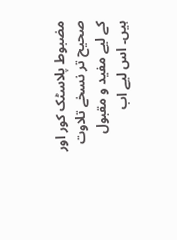مضبوط پلاسٹک کور اور صحيح تر نسخے تلاوت کے ليے مفيد و مقبول ہيں۔ اس ليے اب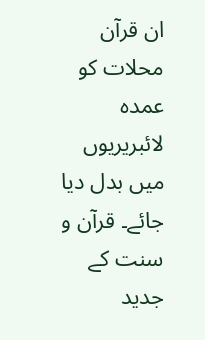ان قرآن محلات کو عمدہ لائبريريوں ميں بدل ديا جائے۔ قرآن و سنت کے جديد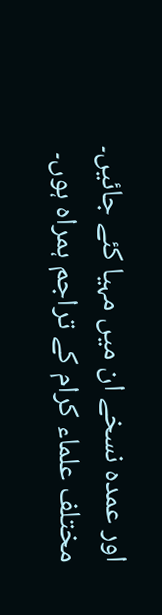اور عمدہ نسخے ان ميں مہيا کئے جائيں۔ مختلف علماء کرام کے تراجم ہمراہ ہوں۔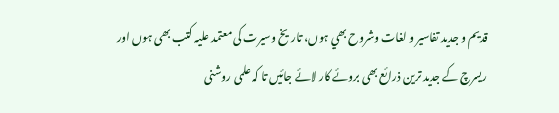قديم و جديد تفاسير و لغات وشروح بھي ہوں، تاريخ وسيرت کی معتمد عليہ کتب بھی ہوں اور ريسرچ کے جديد ترين ذرائع بھی بروئے کار لائے جائيں تا کہ علمی روشنی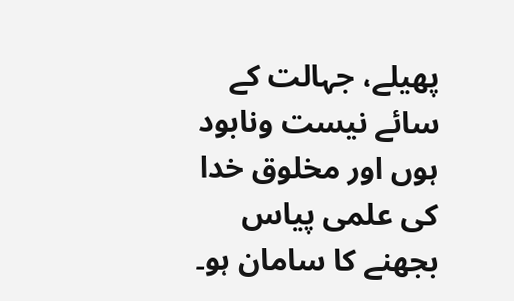پھيلے، جہالت کے سائے نيست ونابود ہوں اور مخلوق خدا کی علمی پياس بجھنے کا سامان ہو۔